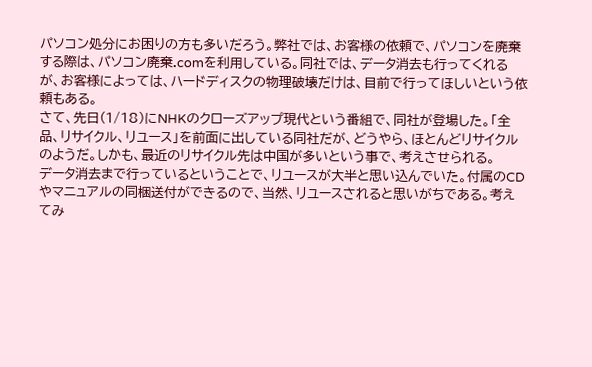パソコン処分にお困りの方も多いだろう。弊社では、お客様の依頼で、パソコンを廃棄する際は、パソコン廃棄.comを利用している。同社では、データ消去も行ってくれるが、お客様によっては、ハードディスクの物理破壊だけは、目前で行ってほしいという依頼もある。
さて、先日(1/18)にNHKのクローズアップ現代という番組で、同社が登場した。「全品、リサイクル、リユース」を前面に出している同社だが、どうやら、ほとんどリサイクルのようだ。しかも、最近のリサイクル先は中国が多いという事で、考えさせられる。
データ消去まで行っているということで、リユースが大半と思い込んでいた。付属のCDやマニュアルの同梱送付ができるので、当然、リユースされると思いがちである。考えてみ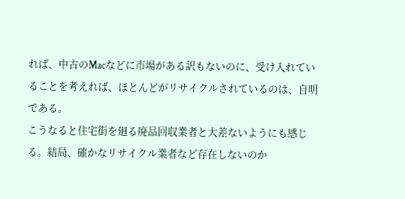れば、中古のMacなどに市場がある訳もないのに、受け入れていることを考えれば、ほとんどがリサイクルされているのは、自明である。
こうなると住宅街を廻る廃品回収業者と大差ないようにも感じる。結局、確かなリサイクル業者など存在しないのか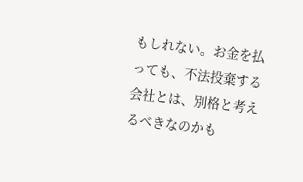もしれない。お金を払っても、不法投棄する会社とは、別格と考えるべきなのかも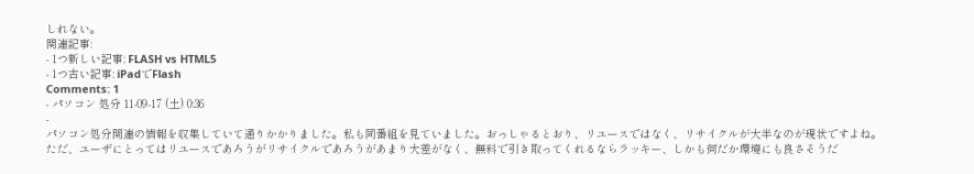しれない。
関連記事:
- 1つ新しい記事: FLASH vs HTML5
- 1つ古い記事: iPadでFlash
Comments: 1
- パソコン 処分 11-09-17 (土) 0:36
-
パソコン処分関連の情報を収集していて通りかかりました。私も同番組を見ていました。おっしゃるとおり、リユースではなく、リサイクルが大半なのが現状ですよね。ただ、ユーザにとってはリユースであろうがリサイクルであろうがあまり大差がなく、無料で引き取ってくれるならラッキー、しかも何だか環境にも良さそうだ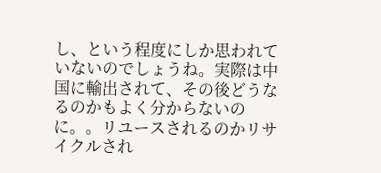し、という程度にしか思われていないのでしょうね。実際は中国に輸出されて、その後どうなるのかもよく分からないのに。。リユースされるのかリサイクルされ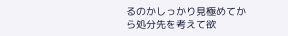るのかしっかり見極めてから処分先を考えて欲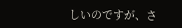しいのですが、さ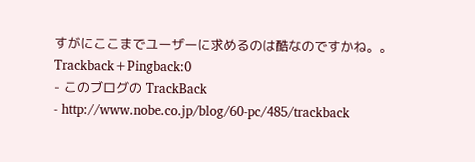すがにここまでユーザーに求めるのは酷なのですかね。。
Trackback+Pingback:0
- このブログの TrackBack
- http://www.nobe.co.jp/blog/60-pc/485/trackback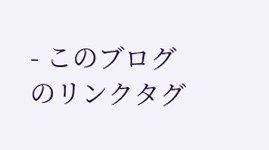- このブログのリンクタグ